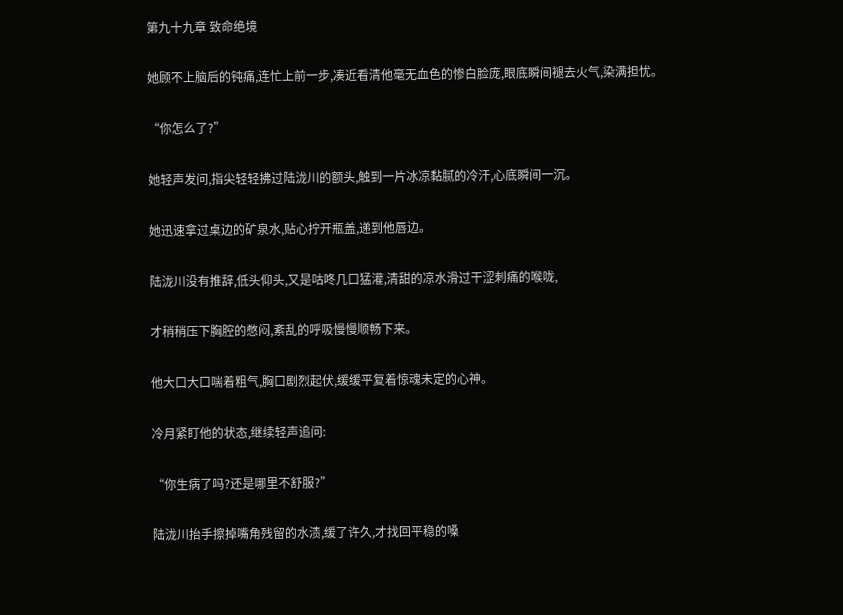第九十九章 致命绝境

她顾不上脑后的钝痛,连忙上前一步,凑近看清他毫无血色的惨白脸庞,眼底瞬间褪去火气,染满担忧。

“你怎么了?”

她轻声发问,指尖轻轻拂过陆泷川的额头,触到一片冰凉黏腻的冷汗,心底瞬间一沉。

她迅速拿过桌边的矿泉水,贴心拧开瓶盖,递到他唇边。

陆泷川没有推辞,低头仰头,又是咕咚几口猛灌,清甜的凉水滑过干涩刺痛的喉咙,

才稍稍压下胸腔的憋闷,紊乱的呼吸慢慢顺畅下来。

他大口大口喘着粗气,胸口剧烈起伏,缓缓平复着惊魂未定的心神。

冷月紧盯他的状态,继续轻声追问:

“你生病了吗?还是哪里不舒服?”

陆泷川抬手擦掉嘴角残留的水渍,缓了许久,才找回平稳的嗓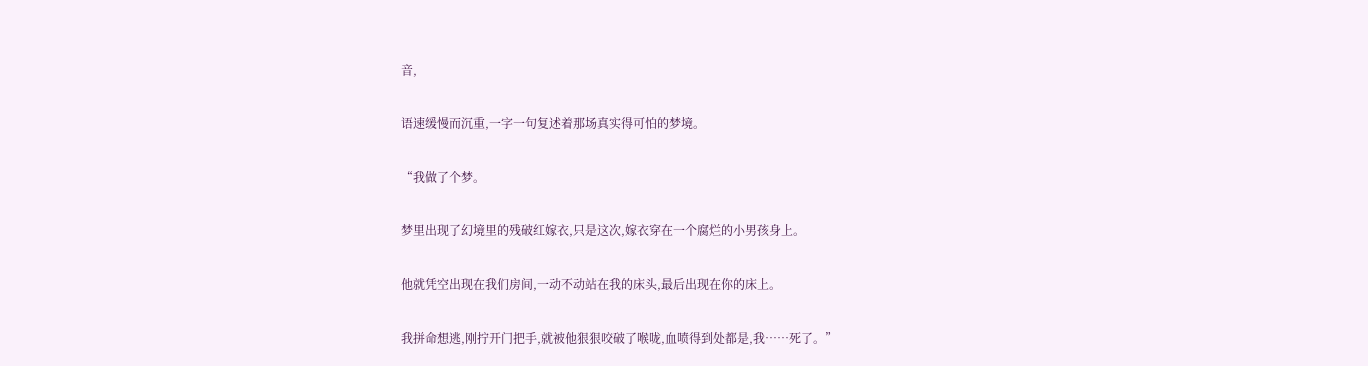音,

语速缓慢而沉重,一字一句复述着那场真实得可怕的梦境。

“我做了个梦。

梦里出现了幻境里的残破红嫁衣,只是这次,嫁衣穿在一个腐烂的小男孩身上。

他就凭空出现在我们房间,一动不动站在我的床头,最后出现在你的床上。

我拼命想逃,刚拧开门把手,就被他狠狠咬破了喉咙,血喷得到处都是,我……死了。”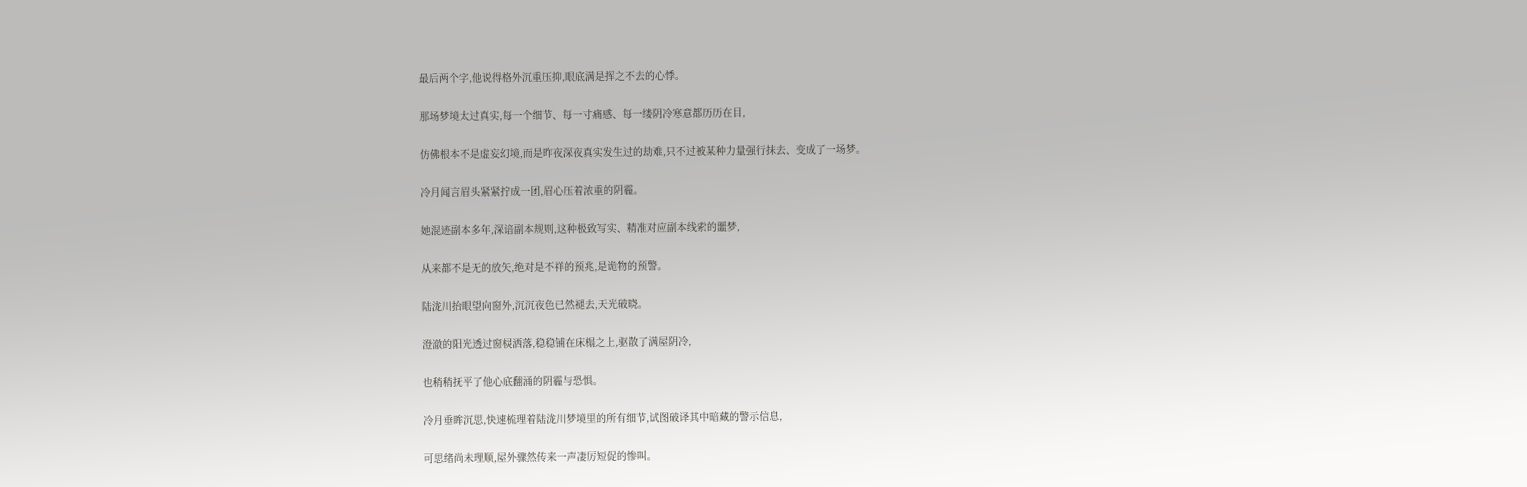最后两个字,他说得格外沉重压抑,眼底满是挥之不去的心悸。

那场梦境太过真实,每一个细节、每一寸痛感、每一缕阴冷寒意都历历在目,

仿佛根本不是虚妄幻境,而是昨夜深夜真实发生过的劫难,只不过被某种力量强行抹去、变成了一场梦。

冷月闻言眉头紧紧拧成一团,眉心压着浓重的阴霾。

她混迹副本多年,深谙副本规则,这种极致写实、精准对应副本线索的噩梦,

从来都不是无的放矢,绝对是不祥的预兆,是诡物的预警。

陆泷川抬眼望向窗外,沉沉夜色已然褪去,天光破晓。

澄澈的阳光透过窗棂洒落,稳稳铺在床榻之上,驱散了满屋阴冷,

也稍稍抚平了他心底翻涌的阴霾与恐惧。

冷月垂眸沉思,快速梳理着陆泷川梦境里的所有细节,试图破译其中暗藏的警示信息,

可思绪尚未理顺,屋外骤然传来一声凄厉短促的惨叫。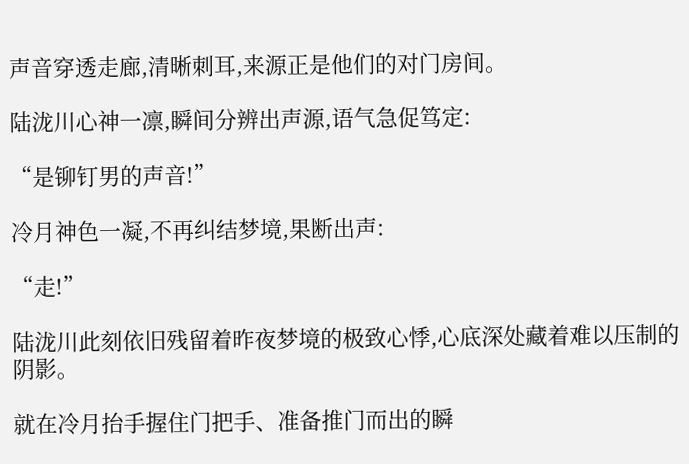声音穿透走廊,清晰刺耳,来源正是他们的对门房间。

陆泷川心神一凛,瞬间分辨出声源,语气急促笃定:

“是铆钉男的声音!”

冷月神色一凝,不再纠结梦境,果断出声:

“走!”

陆泷川此刻依旧残留着昨夜梦境的极致心悸,心底深处藏着难以压制的阴影。

就在冷月抬手握住门把手、准备推门而出的瞬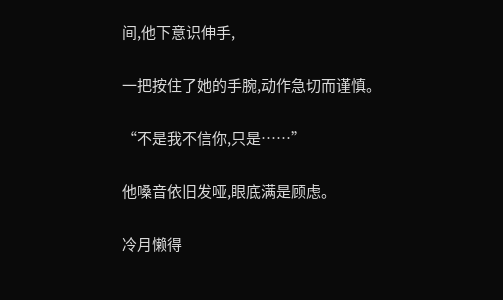间,他下意识伸手,

一把按住了她的手腕,动作急切而谨慎。

“不是我不信你,只是……”

他嗓音依旧发哑,眼底满是顾虑。

冷月懒得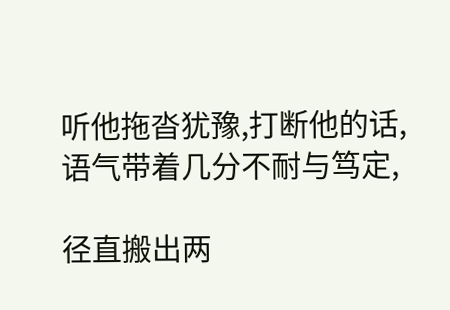听他拖沓犹豫,打断他的话,语气带着几分不耐与笃定,

径直搬出两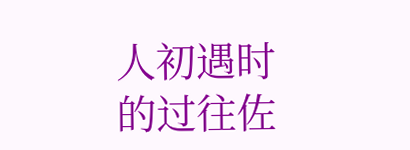人初遇时的过往佐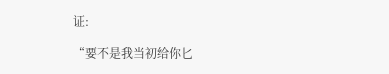证:

“要不是我当初给你匕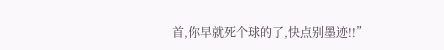首,你早就死个球的了,快点别墨迹!!”